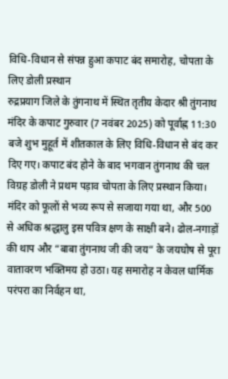विधि-विधान से संपन्न हुआ कपाट बंद समारोह, चोपता के लिए डोली प्रस्थान
रुद्रप्रयाग जिले के तुंगनाथ में स्थित तृतीय केदार श्री तुंगनाथ मंदिर के कपाट गुरुवार (7 नवंबर 2025) को पूर्वाह्न 11:30 बजे शुभ मुहूर्त में शीतकाल के लिए विधि-विधान से बंद कर दिए गए। कपाट बंद होने के बाद भगवान तुंगनाथ की चल विग्रह डोली ने प्रथम पड़ाव चोपता के लिए प्रस्थान किया। मंदिर को फूलों से भव्य रूप से सजाया गया था, और 500 से अधिक श्रद्धालु इस पवित्र क्षण के साक्षी बने। ढोल-नगाड़ों की थाप और “बाबा तुंगनाथ जी की जय” के जयघोष से पूरा वातावरण भक्तिमय हो उठा। यह समारोह न केवल धार्मिक परंपरा का निर्वहन था,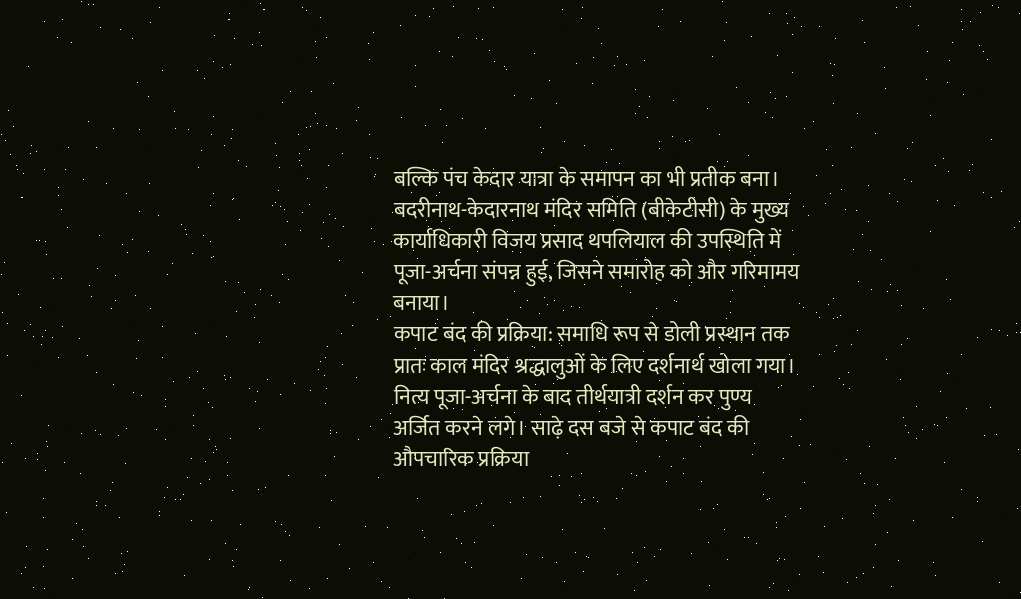बल्कि पंच केदार यात्रा के समापन का भी प्रतीक बना। बदरीनाथ-केदारनाथ मंदिर समिति (बीकेटीसी) के मुख्य कार्याधिकारी विजय प्रसाद थपलियाल की उपस्थिति में पूजा-अर्चना संपन्न हुई, जिसने समारोह को और गरिमामय बनाया।
कपाट बंद की प्रक्रिया: समाधि रूप से डोली प्रस्थान तक
प्रातः काल मंदिर श्रद्धालुओं के लिए दर्शनार्थ खोला गया। नित्य पूजा-अर्चना के बाद तीर्थयात्री दर्शन कर पुण्य अर्जित करने लगे। साढ़े दस बजे से कपाट बंद की औपचारिक प्रक्रिया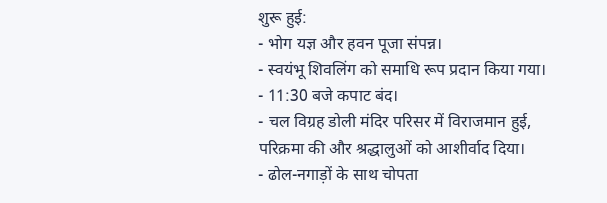शुरू हुई:
- भोग यज्ञ और हवन पूजा संपन्न।
- स्वयंभू शिवलिंग को समाधि रूप प्रदान किया गया।
- 11:30 बजे कपाट बंद।
- चल विग्रह डोली मंदिर परिसर में विराजमान हुई, परिक्रमा की और श्रद्धालुओं को आशीर्वाद दिया।
- ढोल-नगाड़ों के साथ चोपता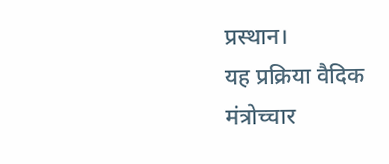प्रस्थान।
यह प्रक्रिया वैदिक मंत्रोच्चार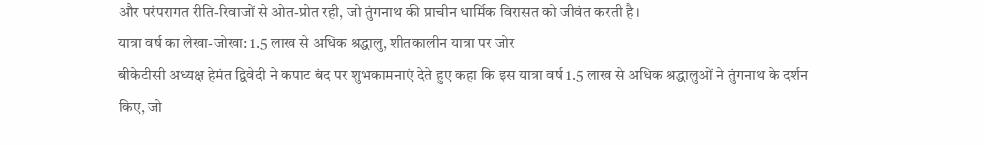और परंपरागत रीति-रिवाजों से ओत-प्रोत रही, जो तुंगनाथ की प्राचीन धार्मिक विरासत को जीवंत करती है।
यात्रा वर्ष का लेखा-जोखा: 1.5 लाख से अधिक श्रद्धालु, शीतकालीन यात्रा पर जोर
बीकेटीसी अध्यक्ष हेमंत द्विवेदी ने कपाट बंद पर शुभकामनाएं देते हुए कहा कि इस यात्रा वर्ष 1.5 लाख से अधिक श्रद्धालुओं ने तुंगनाथ के दर्शन किए, जो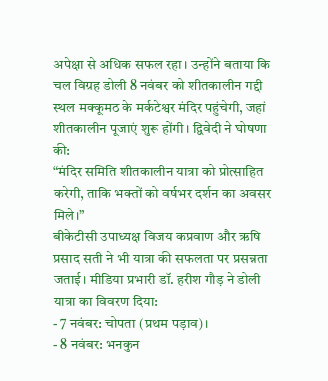अपेक्षा से अधिक सफल रहा। उन्होंने बताया कि चल विग्रह डोली 8 नवंबर को शीतकालीन गद्दी स्थल मक्कूमठ के मर्कटेश्वर मंदिर पहुंचेगी, जहां शीतकालीन पूजाएं शुरू होंगी। द्विवेदी ने घोषणा की:
“मंदिर समिति शीतकालीन यात्रा को प्रोत्साहित करेगी, ताकि भक्तों को वर्षभर दर्शन का अवसर मिले।”
बीकेटीसी उपाध्यक्ष विजय कप्रवाण और ऋषि प्रसाद सती ने भी यात्रा की सफलता पर प्रसन्नता जताई। मीडिया प्रभारी डॉ. हरीश गौड़ ने डोली यात्रा का विवरण दिया:
- 7 नवंबर: चोपता (प्रथम पड़ाव)।
- 8 नवंबर: भनकुन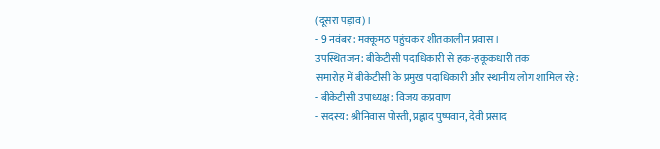(दूसरा पड़ाव)।
- 9 नवंबर: मक्कूमठ पहुंचकर शीतकालीन प्रवास।
उपस्थितजन: बीकेटीसी पदाधिकारी से हक-हकूकधारी तक
समारोह में बीकेटीसी के प्रमुख पदाधिकारी और स्थानीय लोग शामिल रहे:
- बीकेटीसी उपाध्यक्ष: विजय कप्रवाण
- सदस्य: श्रीनिवास पोस्ती, प्रह्लाद पुष्पवान, देवी प्रसाद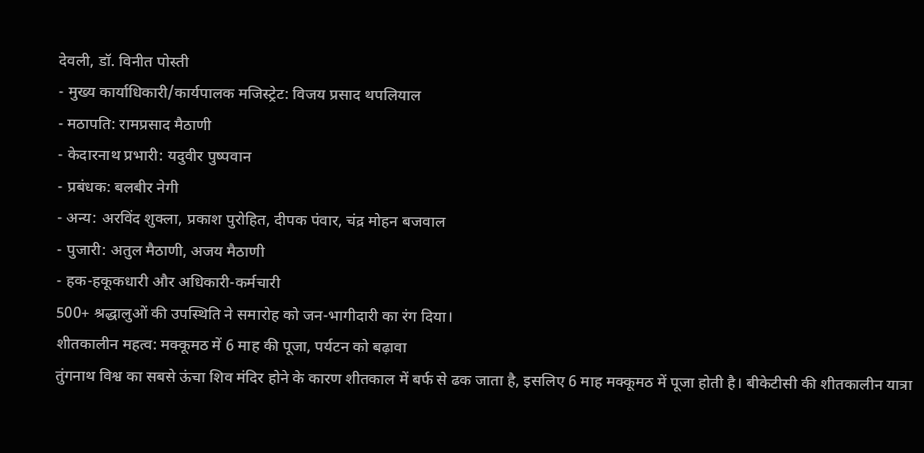देवली, डॉ. विनीत पोस्ती
- मुख्य कार्याधिकारी/कार्यपालक मजिस्ट्रेट: विजय प्रसाद थपलियाल
- मठापति: रामप्रसाद मैठाणी
- केदारनाथ प्रभारी: यदुवीर पुष्पवान
- प्रबंधक: बलबीर नेगी
- अन्य: अरविंद शुक्ला, प्रकाश पुरोहित, दीपक पंवार, चंद्र मोहन बजवाल
- पुजारी: अतुल मैठाणी, अजय मैठाणी
- हक-हकूकधारी और अधिकारी-कर्मचारी
500+ श्रद्धालुओं की उपस्थिति ने समारोह को जन-भागीदारी का रंग दिया।
शीतकालीन महत्व: मक्कूमठ में 6 माह की पूजा, पर्यटन को बढ़ावा
तुंगनाथ विश्व का सबसे ऊंचा शिव मंदिर होने के कारण शीतकाल में बर्फ से ढक जाता है, इसलिए 6 माह मक्कूमठ में पूजा होती है। बीकेटीसी की शीतकालीन यात्रा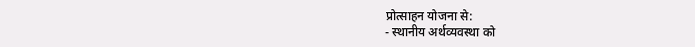प्रोत्साहन योजना से:
- स्थानीय अर्थव्यवस्था को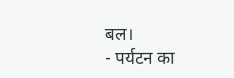बल।
- पर्यटन का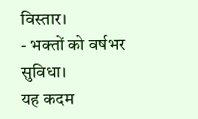विस्तार।
- भक्तों को वर्षभर सुविधा।
यह कदम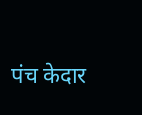पंच केदार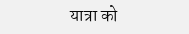यात्रा को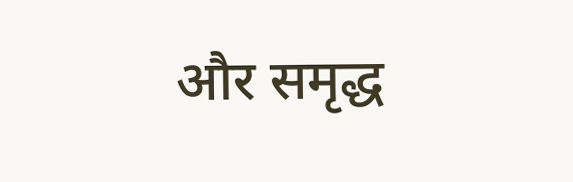और समृद्ध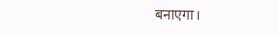बनाएगा।